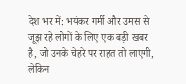देश भर में: भयंकर गर्मी और उमस से जूझ रहे लोगों के लिए एक बड़ी खबर है, जो उनके चेहरे पर राहत तो लाएगी, लेकिन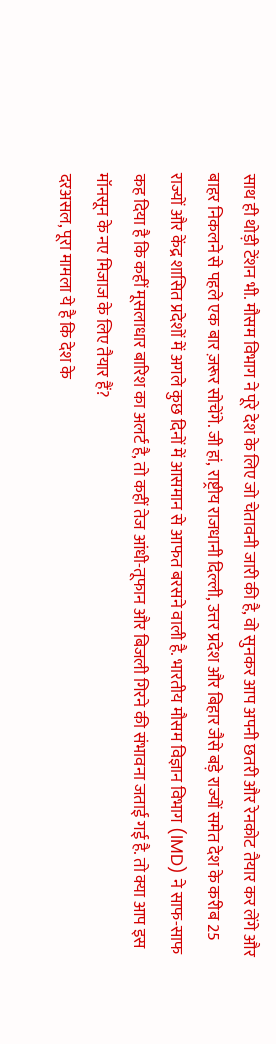साथ ही थोड़ी टेंशन भी. मौसम विभाग ने पूरे देश के लिए जो चेतावनी जारी की है, वो सुनकर आप अपनी छतरी और रेनकोट तैयार कर लेंगे और बाहर निकलने से पहले एक बार ज़रूर सोचेंगे. जी हां, राष्ट्रीय राजधानी दिल्ली, उत्तर प्रदेश और बिहार जैसे बड़े राज्यों समेत देश के करीब 25 राज्यों और केंद्र शासित प्रदेशों में अगले कुछ दिनों में आसमान से आफत बरसने वाली है. भारतीय मौसम विज्ञान विभाग (IMD) ने साफ-साफ कह दिया है कि कहीं मूसलाधार बारिश का अलर्ट है, तो कहीं तेज आंधी-तूफान और बिजली गिरने की संभावना जताई गई है. तो क्या आप इस मॉनसून के नए मिजाज के लिए तैयार हैं?
दरअसल, पूरा मामला ये है कि देश के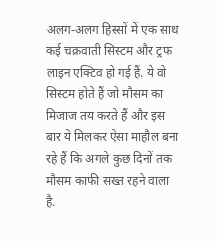अलग-अलग हिस्सों में एक साथ कई चक्रवाती सिस्टम और ट्रफ लाइन एक्टिव हो गई हैं. ये वो सिस्टम होते हैं जो मौसम का मिजाज तय करते हैं और इस बार ये मिलकर ऐसा माहौल बना रहे हैं कि अगले कुछ दिनों तक मौसम काफी सख्त रहने वाला है.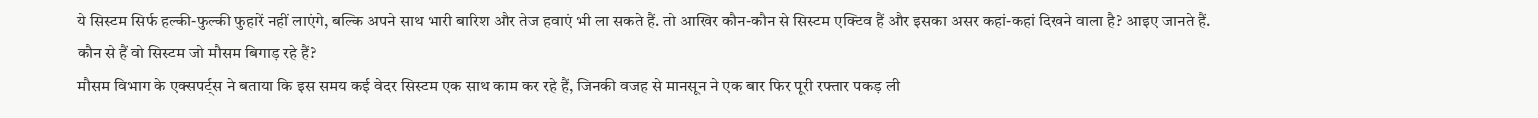ये सिस्टम सिर्फ हल्की-फुल्की फुहारें नहीं लाएंगे, बल्कि अपने साथ भारी बारिश और तेज हवाएं भी ला सकते हैं. तो आखिर कौन-कौन से सिस्टम एक्टिव हैं और इसका असर कहां-कहां दिखने वाला है? आइए जानते हैं.
कौन से हैं वो सिस्टम जो मौसम बिगाड़ रहे हैं?
मौसम विभाग के एक्सपर्ट्स ने बताया कि इस समय कई वेदर सिस्टम एक साथ काम कर रहे हैं, जिनकी वजह से मानसून ने एक बार फिर पूरी रफ्तार पकड़ ली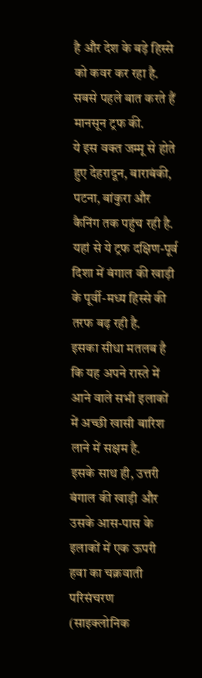है और देश के बड़े हिस्से को कवर कर रहा है. सबसे पहले बात करते हैं मानसून ट्रफ की.
ये इस वक्त जम्मू से होते हुए देहरादून, बाराबंकी, पटना, बांकुरा और कैनिंग तक पहुंच रही है. यहां से ये ट्रफ दक्षिण-पूर्व दिशा में बंगाल की खाड़ी के पूर्वी-मध्य हिस्से की तरफ बढ़ रही है.
इसका सीधा मतलब है कि यह अपने रास्ते में आने वाले सभी इलाकों में अच्छी खासी बारिश लाने में सक्षम है.
इसके साथ ही, उत्तरी बंगाल की खाड़ी और उसके आस-पास के इलाकों में एक ऊपरी हवा का चक्रवाती परिसंचरण (साइक्लोनिक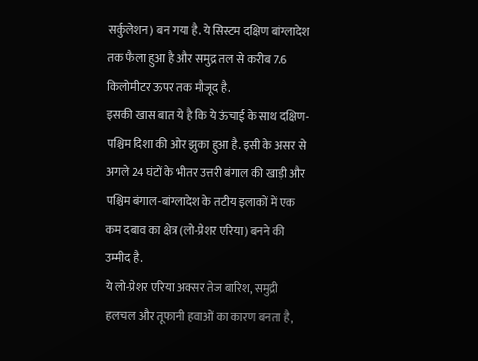सर्कुलेशन) बन गया है. ये सिस्टम दक्षिण बांग्लादेश तक फैला हुआ है और समुद्र तल से करीब 7.6 किलोमीटर ऊपर तक मौजूद है.
इसकी खास बात ये है कि ये ऊंचाई के साथ दक्षिण-पश्चिम दिशा की ओर झुका हुआ है. इसी के असर से अगले 24 घंटों के भीतर उत्तरी बंगाल की खाड़ी और पश्चिम बंगाल-बांग्लादेश के तटीय इलाकों में एक कम दबाव का क्षेत्र (लो-प्रेशर एरिया) बनने की उम्मीद है.
ये लो-प्रेशर एरिया अक्सर तेज बारिश, समुद्री हलचल और तूफानी हवाओं का कारण बनता है,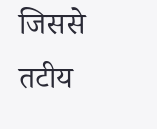जिससे तटीय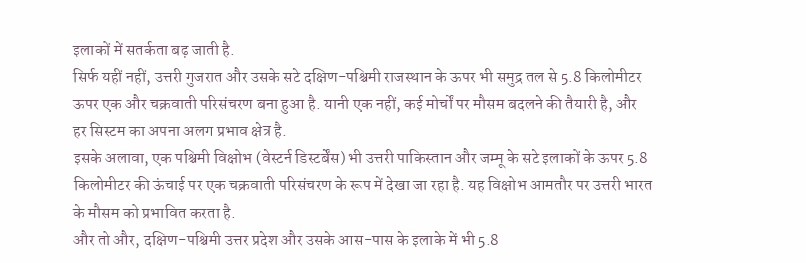इलाकों में सतर्कता बढ़ जाती है.
सिर्फ यहीं नहीं, उत्तरी गुजरात और उसके सटे दक्षिण-पश्चिमी राजस्थान के ऊपर भी समुद्र तल से 5.8 किलोमीटर ऊपर एक और चक्रवाती परिसंचरण बना हुआ है. यानी एक नहीं, कई मोर्चों पर मौसम बदलने की तैयारी है, और हर सिस्टम का अपना अलग प्रभाव क्षेत्र है.
इसके अलावा, एक पश्चिमी विक्षोभ (वेस्टर्न डिस्टर्बेंस) भी उत्तरी पाकिस्तान और जम्मू के सटे इलाकों के ऊपर 5.8 किलोमीटर की ऊंचाई पर एक चक्रवाती परिसंचरण के रूप में देखा जा रहा है. यह विक्षोभ आमतौर पर उत्तरी भारत के मौसम को प्रभावित करता है.
और तो और, दक्षिण-पश्चिमी उत्तर प्रदेश और उसके आस-पास के इलाके में भी 5.8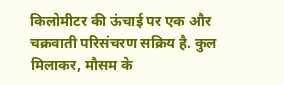किलोमीटर की ऊंचाई पर एक और चक्रवाती परिसंचरण सक्रिय है. कुल मिलाकर, मौसम के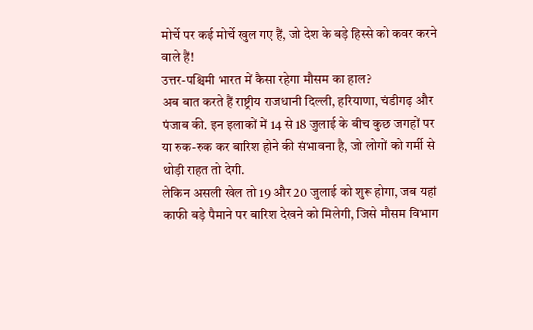मोर्चे पर कई मोर्चे खुल गए हैं, जो देश के बड़े हिस्से को कवर करने वाले हैं!
उत्तर-पश्चिमी भारत में कैसा रहेगा मौसम का हाल?
अब बात करते हैं राष्ट्रीय राजधानी दिल्ली, हरियाणा, चंडीगढ़ और पंजाब की. इन इलाकों में 14 से 18 जुलाई के बीच कुछ जगहों पर या रुक-रुक कर बारिश होने की संभावना है, जो लोगों को गर्मी से थोड़ी राहत तो देगी.
लेकिन असली खेल तो 19 और 20 जुलाई को शुरू होगा, जब यहां काफी बड़े पैमाने पर बारिश देखने को मिलेगी, जिसे मौसम विभाग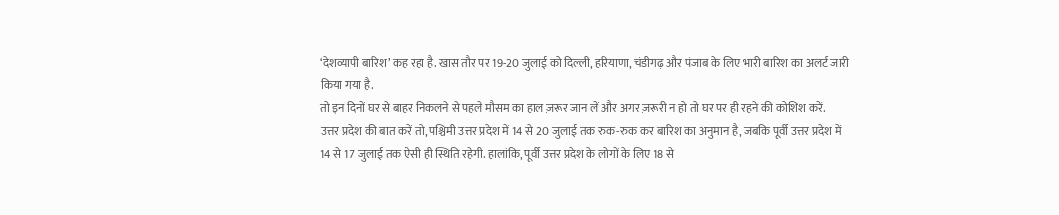‘देशव्यापी बारिश’ कह रहा है. खास तौर पर 19-20 जुलाई को दिल्ली, हरियाणा, चंडीगढ़ और पंजाब के लिए भारी बारिश का अलर्ट जारी किया गया है.
तो इन दिनों घर से बाहर निकलने से पहले मौसम का हाल ज़रूर जान लें और अगर ज़रूरी न हो तो घर पर ही रहने की कोशिश करें.
उत्तर प्रदेश की बात करें तो, पश्चिमी उत्तर प्रदेश में 14 से 20 जुलाई तक रुक-रुक कर बारिश का अनुमान है, जबकि पूर्वी उत्तर प्रदेश में 14 से 17 जुलाई तक ऐसी ही स्थिति रहेगी. हालांकि, पूर्वी उत्तर प्रदेश के लोगों के लिए 18 से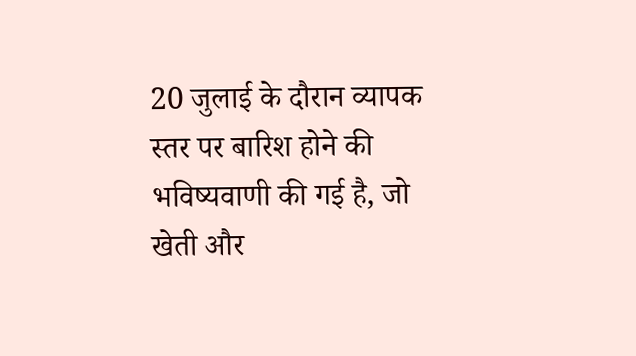20 जुलाई के दौरान व्यापक स्तर पर बारिश होने की भविष्यवाणी की गई है, जो खेती और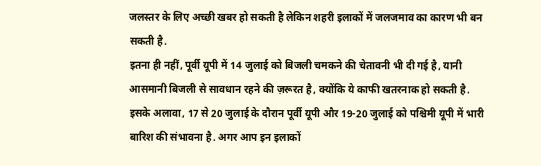जलस्तर के लिए अच्छी खबर हो सकती है लेकिन शहरी इलाकों में जलजमाव का कारण भी बन सकती है.
इतना ही नहीं, पूर्वी यूपी में 14 जुलाई को बिजली चमकने की चेतावनी भी दी गई है, यानी आसमानी बिजली से सावधान रहने की ज़रूरत है, क्योंकि ये काफी खतरनाक हो सकती है.
इसके अलावा, 17 से 20 जुलाई के दौरान पूर्वी यूपी और 19-20 जुलाई को पश्चिमी यूपी में भारी बारिश की संभावना है. अगर आप इन इलाकों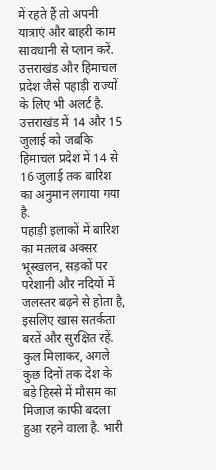में रहते हैं तो अपनी यात्राएं और बाहरी काम सावधानी से प्लान करें.
उत्तराखंड और हिमाचल प्रदेश जैसे पहाड़ी राज्यों के लिए भी अलर्ट है. उत्तराखंड में 14 और 15 जुलाई को जबकि हिमाचल प्रदेश में 14 से 16 जुलाई तक बारिश का अनुमान लगाया गया है.
पहाड़ी इलाकों में बारिश का मतलब अक्सर भूस्खलन, सड़कों पर परेशानी और नदियों में जलस्तर बढ़ने से होता है, इसलिए खास सतर्कता बरतें और सुरक्षित रहें.
कुल मिलाकर, अगले कुछ दिनों तक देश के बड़े हिस्से में मौसम का मिजाज काफी बदला हुआ रहने वाला है. भारी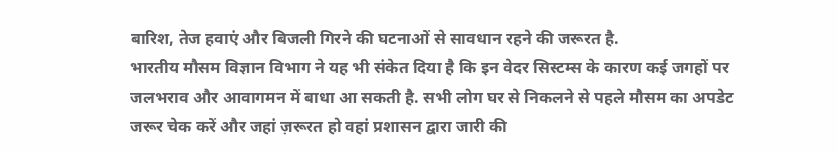बारिश, तेज हवाएं और बिजली गिरने की घटनाओं से सावधान रहने की जरूरत है.
भारतीय मौसम विज्ञान विभाग ने यह भी संकेत दिया है कि इन वेदर सिस्टम्स के कारण कई जगहों पर जलभराव और आवागमन में बाधा आ सकती है. सभी लोग घर से निकलने से पहले मौसम का अपडेट जरूर चेक करें और जहां ज़रूरत हो वहां प्रशासन द्वारा जारी की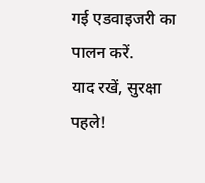गई एडवाइजरी का पालन करें.
याद रखें, सुरक्षा पहले!